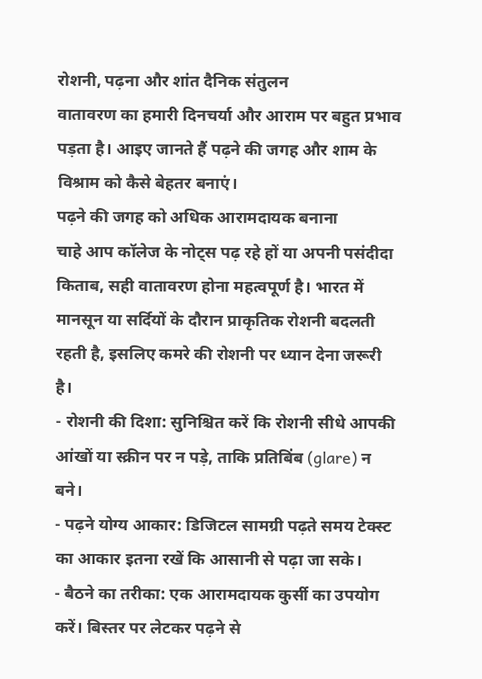रोशनी, पढ़ना और शांत दैनिक संतुलन
वातावरण का हमारी दिनचर्या और आराम पर बहुत प्रभाव पड़ता है। आइए जानते हैं पढ़ने की जगह और शाम के विश्राम को कैसे बेहतर बनाएं।
पढ़ने की जगह को अधिक आरामदायक बनाना
चाहे आप कॉलेज के नोट्स पढ़ रहे हों या अपनी पसंदीदा किताब, सही वातावरण होना महत्वपूर्ण है। भारत में मानसून या सर्दियों के दौरान प्राकृतिक रोशनी बदलती रहती है, इसलिए कमरे की रोशनी पर ध्यान देना जरूरी है।
- रोशनी की दिशा: सुनिश्चित करें कि रोशनी सीधे आपकी आंखों या स्क्रीन पर न पड़े, ताकि प्रतिबिंब (glare) न बने।
- पढ़ने योग्य आकार: डिजिटल सामग्री पढ़ते समय टेक्स्ट का आकार इतना रखें कि आसानी से पढ़ा जा सके।
- बैठने का तरीका: एक आरामदायक कुर्सी का उपयोग करें। बिस्तर पर लेटकर पढ़ने से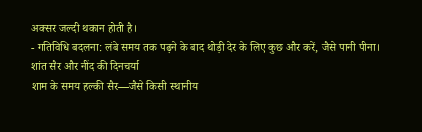अक्सर जल्दी थकान होती है।
- गतिविधि बदलना: लंबे समय तक पढ़ने के बाद थोड़ी देर के लिए कुछ और करें, जैसे पानी पीना।
शांत सैर और नींद की दिनचर्या
शाम के समय हल्की सैर—जैसे किसी स्थानीय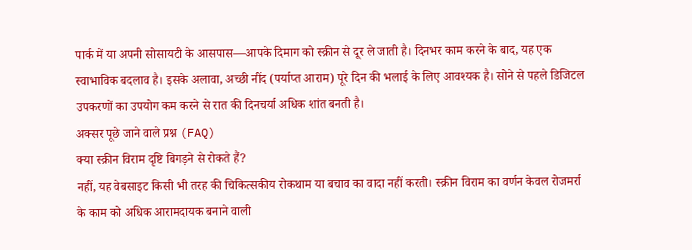पार्क में या अपनी सोसायटी के आसपास—आपके दिमाग को स्क्रीन से दूर ले जाती है। दिनभर काम करने के बाद, यह एक स्वाभाविक बदलाव है। इसके अलावा, अच्छी नींद (पर्याप्त आराम) पूरे दिन की भलाई के लिए आवश्यक है। सोने से पहले डिजिटल उपकरणों का उपयोग कम करने से रात की दिनचर्या अधिक शांत बनती है।
अक्सर पूछे जाने वाले प्रश्न (FAQ)
क्या स्क्रीन विराम दृष्टि बिगड़ने से रोकते हैं?
नहीं, यह वेबसाइट किसी भी तरह की चिकित्सकीय रोकथाम या बचाव का वादा नहीं करती। स्क्रीन विराम का वर्णन केवल रोजमर्रा के काम को अधिक आरामदायक बनाने वाली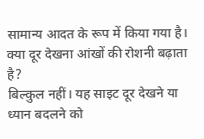सामान्य आदत के रूप में किया गया है।
क्या दूर देखना आंखों की रोशनी बढ़ाता है?
बिल्कुल नहीं। यह साइट दूर देखने या ध्यान बदलने को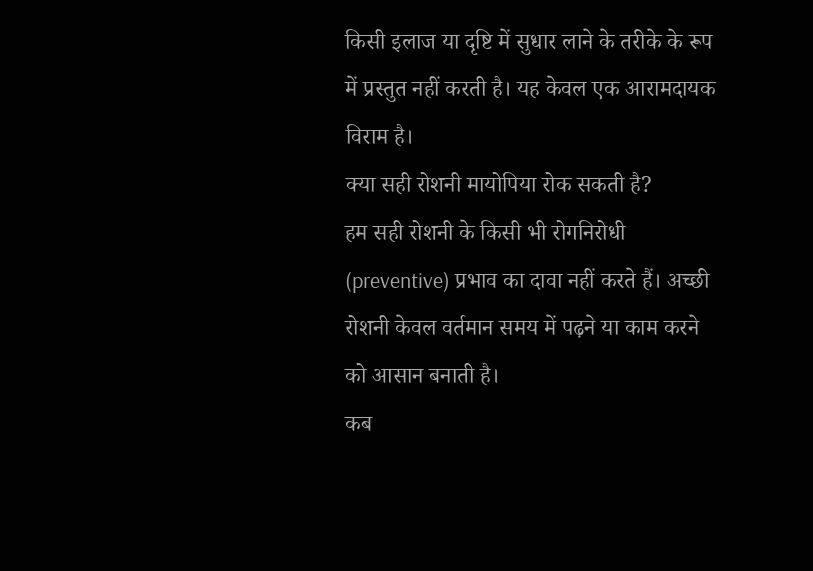किसी इलाज या दृष्टि में सुधार लाने के तरीके के रूप में प्रस्तुत नहीं करती है। यह केवल एक आरामदायक विराम है।
क्या सही रोशनी मायोपिया रोक सकती है?
हम सही रोशनी के किसी भी रोगनिरोधी (preventive) प्रभाव का दावा नहीं करते हैं। अच्छी रोशनी केवल वर्तमान समय में पढ़ने या काम करने को आसान बनाती है।
कब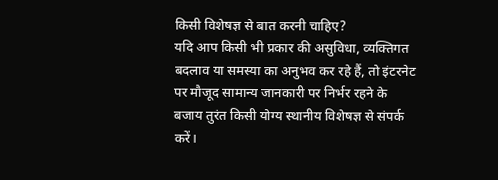किसी विशेषज्ञ से बात करनी चाहिए?
यदि आप किसी भी प्रकार की असुविधा, व्यक्तिगत बदलाव या समस्या का अनुभव कर रहे हैं, तो इंटरनेट पर मौजूद सामान्य जानकारी पर निर्भर रहने के बजाय तुरंत किसी योग्य स्थानीय विशेषज्ञ से संपर्क करें।